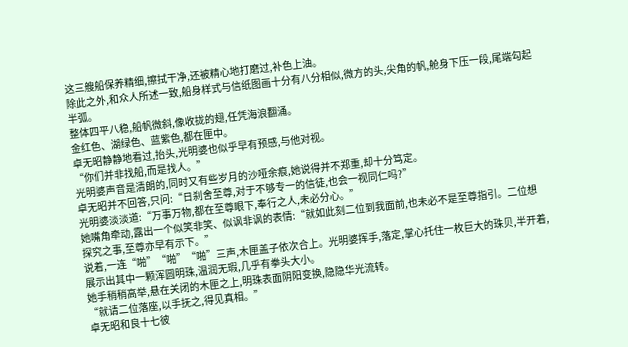这三艘船保养精细,擦拭干净,还被精心地打磨过,补色上油。
除此之外,和众人所述一致,船身样式与信纸图画十分有八分相似,微方的头,尖角的帆,舱身下压一段,尾端勾起半弧。
整体四平八稳,船帆微斜,像收拢的翅,任凭海浪翻涌。
金红色、湖绿色、蓝紫色,都在匣中。
卓无昭静静地看过,抬头,光明婆也似乎早有预感,与他对视。
“你们并非找船,而是找人。”
光明婆声音是清朗的,同时又有些岁月的沙哑余痕,她说得并不郑重,却十分笃定。
卓无昭并不回答,只问:“日刹舍至尊,对于不够专一的信徒,也会一视同仁吗?”
光明婆淡淡道:“万事万物,都在至尊眼下,奉行之人,未必分心。”
她嘴角牵动,露出一个似笑非笑、似讽非讽的表情:“就如此刻二位到我面前,也未必不是至尊指引。二位想探究之事,至尊亦早有示下。”
说着,一连“啪”“啪”“啪”三声,木匣盖子依次合上。光明婆挥手,落定,掌心托住一枚巨大的珠贝,半开着,展示出其中一颗浑圆明珠,温润无瑕,几乎有拳头大小。
她手稍稍高举,悬在关闭的木匣之上,明珠表面阴阳变换,隐隐华光流转。
“就请二位落座,以手抚之,得见真相。”
卓无昭和良十七彼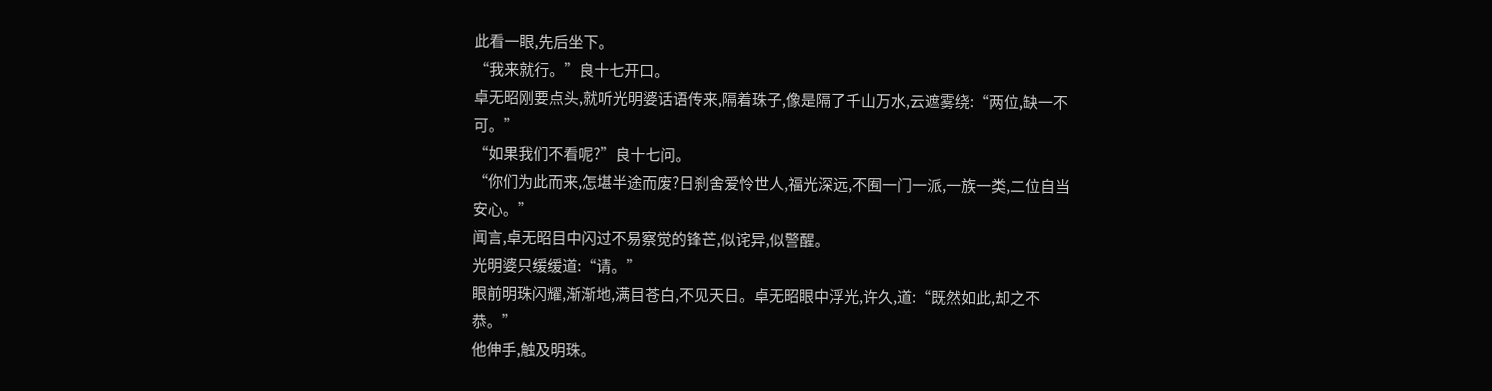此看一眼,先后坐下。
“我来就行。”良十七开口。
卓无昭刚要点头,就听光明婆话语传来,隔着珠子,像是隔了千山万水,云遮雾绕:“两位,缺一不可。”
“如果我们不看呢?”良十七问。
“你们为此而来,怎堪半途而废?日刹舍爱怜世人,福光深远,不囿一门一派,一族一类,二位自当安心。”
闻言,卓无昭目中闪过不易察觉的锋芒,似诧异,似警醒。
光明婆只缓缓道:“请。”
眼前明珠闪耀,渐渐地,满目苍白,不见天日。卓无昭眼中浮光,许久,道:“既然如此,却之不恭。”
他伸手,触及明珠。